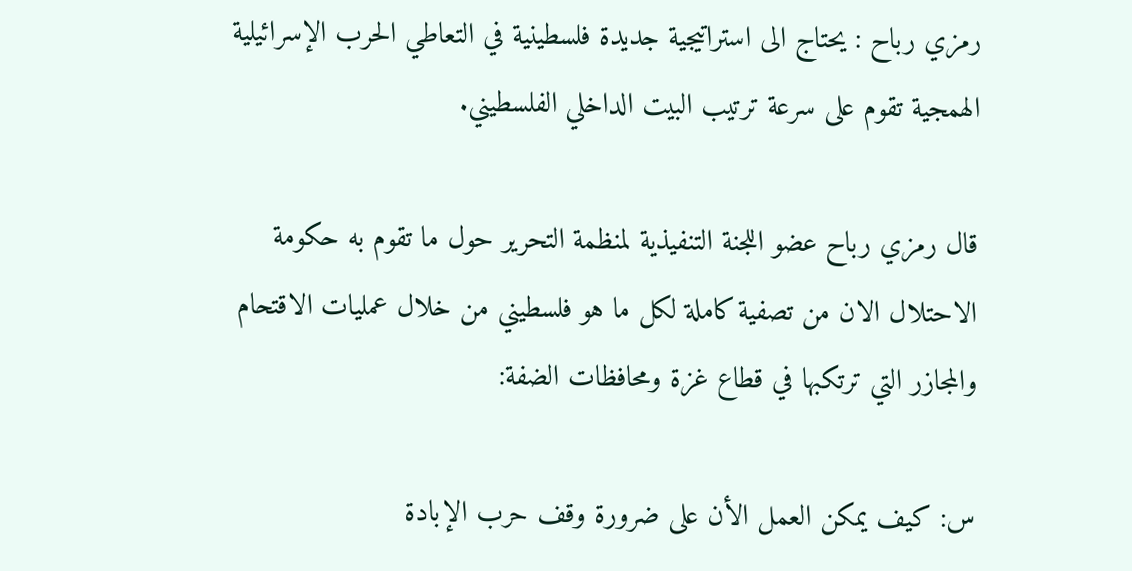رمزي رباح : يحتاج الى استراتيجية جديدة فلسطينية في التعاطي الحرب الإسرائيلية الهمجية تقوم على سرعة ترتيب البيت الداخلي الفلسطيني.

قال رمزي رباح عضو اللجنة التنفيذية لمنظمة التحرير حول ما تقوم به حكومة الاحتلال الان من تصفية كاملة لكل ما هو فلسطيني من خلال عمليات الاقتحام والمجازر التي ترتكبها في قطاع غزة ومحافظات الضفة:

س: كيف يمكن العمل الأن على ضرورة وقف حرب الإبادة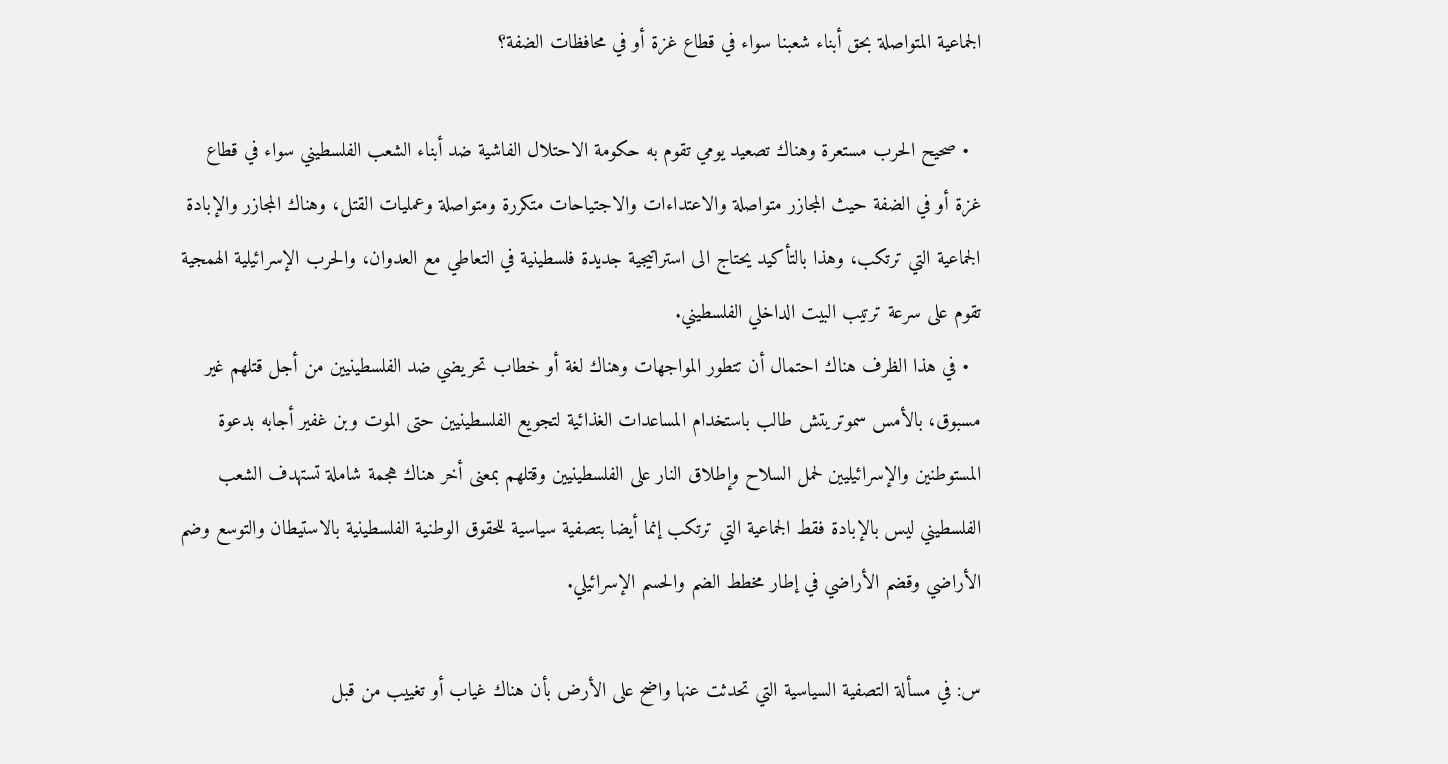الجماعية المتواصلة بحق أبناء شعبنا سواء في قطاع غزة أو في محافظات الضفة؟

  • صحيح الحرب مستعرة وهناك تصعيد يومي تقوم به حكومة الاحتلال الفاشية ضد أبناء الشعب الفلسطيني سواء في قطاع غزة أو في الضفة حيث المجازر متواصلة والاعتداءات والاجتياحات متكررة ومتواصلة وعمليات القتل، وهناك المجازر والإبادة الجماعية التي ترتكب، وهذا بالتأكيد يحتاج الى استراتيجية جديدة فلسطينية في التعاطي مع العدوان، والحرب الإسرائيلية الهمجية تقوم على سرعة ترتيب البيت الداخلي الفلسطيني.
  • في هذا الظرف هناك احتمال أن تتطور المواجهات وهناك لغة أو خطاب تحريضي ضد الفلسطينيين من أجل قتلهم غير مسبوق، بالأمس سموتريتش طالب باستخدام المساعدات الغذائية لتجويع الفلسطينيين حتى الموت وبن غفير أجابه بدعوة المستوطنين والإسرائيليين لحمل السلاح وإطلاق النار على الفلسطينيين وقتلهم بمعنى أخر هناك هجمة شاملة تستهدف الشعب الفلسطيني ليس بالإبادة فقط الجماعية التي ترتكب إنما أيضا بتصفية سياسية للحقوق الوطنية الفلسطينية بالاستيطان والتوسع وضم الأراضي وقضم الأراضي في إطار مخطط الضم والحسم الإسرائيلي.

س: في مسألة التصفية السياسية التي تحدثت عنها واضح على الأرض بأن هناك غياب أو تغييب من قبل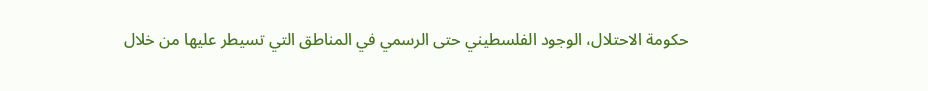حكومة الاحتلال، الوجود الفلسطيني حتى الرسمي في المناطق التي تسيطر عليها من خلال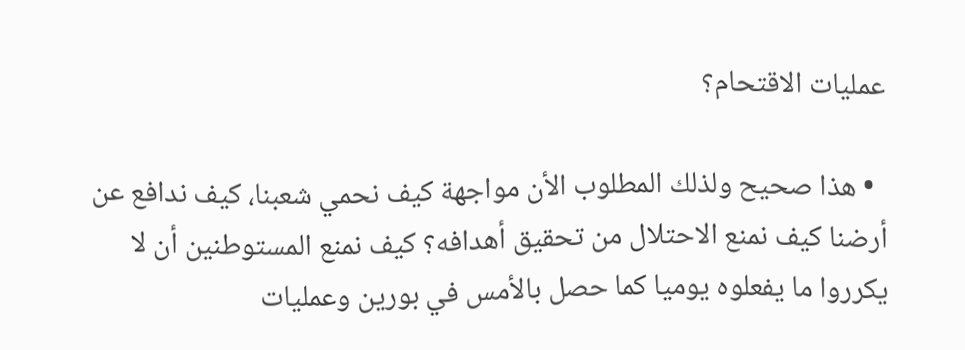عمليات الاقتحام؟

  • هذا صحيح ولذلك المطلوب الأن مواجهة كيف نحمي شعبنا، كيف ندافع عن أرضنا كيف نمنع الاحتلال من تحقيق أهدافه؟ كيف نمنع المستوطنين أن لا يكرروا ما يفعلوه يوميا كما حصل بالأمس في بورين وعمليات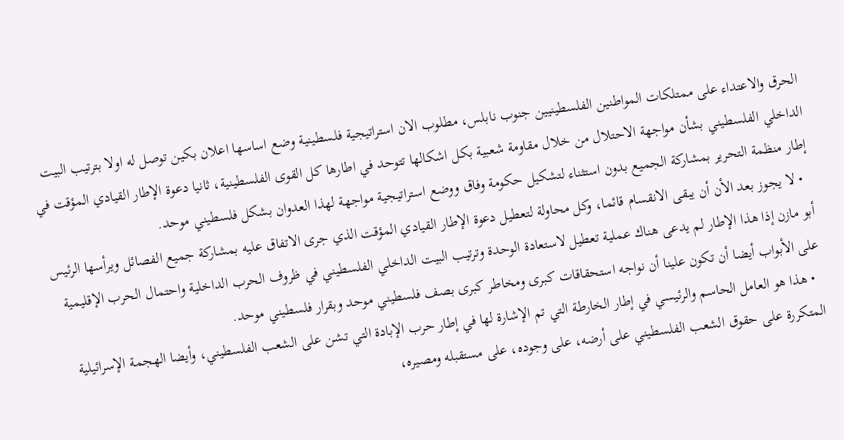الحرق والاعتداء على ممتلكات المواطنين الفلسطينيين جنوب نابلس، مطلوب الان استراتيجية فلسطينية وضع اساسها اعلان بكين توصل له اولا بترتيب البيت الداخلي الفلسطيني بشأن مواجهة الاحتلال من خلال مقاومة شعبية بكل اشكالها تتوحد في اطارها كل القوى الفلسطينية، ثانيا دعوة الإطار القيادي المؤقت في إطار منظمة التحرير بمشاركة الجميع بدون استثناء لتشكيل حكومة وفاق ووضع استراتيجية مواجهة لهذا العدوان بشكل فلسطيني موحد.
  • لا يجوز بعد الأن أن يبقى الانقسام قائما، وكل محاولة لتعطيل دعوة الإطار القيادي المؤقت الذي جرى الاتفاق عليه بمشاركة جميع الفصائل ويرأسها الرئيس أبو مازن إذا هذا الإطار لم يدعى هناك عملية تعطيل لاستعادة الوحدة وترتيب البيت الداخلي الفلسطيني في ظروف الحرب الداخلية واحتمال الحرب الإقليمية على الأبواب أيضا أن تكون علينا أن نواجه استحقاقات كبرى ومخاطر كبرى بصف فلسطيني موحد وبقرار فلسطيني موحد.
  • هذا هو العامل الحاسم والرئيسي في إطار الخارطة التي تم الإشارة لها في إطار حرب الإبادة التي تشن على الشعب الفلسطيني، وأيضا الهجمة الإسرائيلية المتكررة على حقوق الشعب الفلسطيني على أرضه، على وجوده، على مستقبله ومصيره،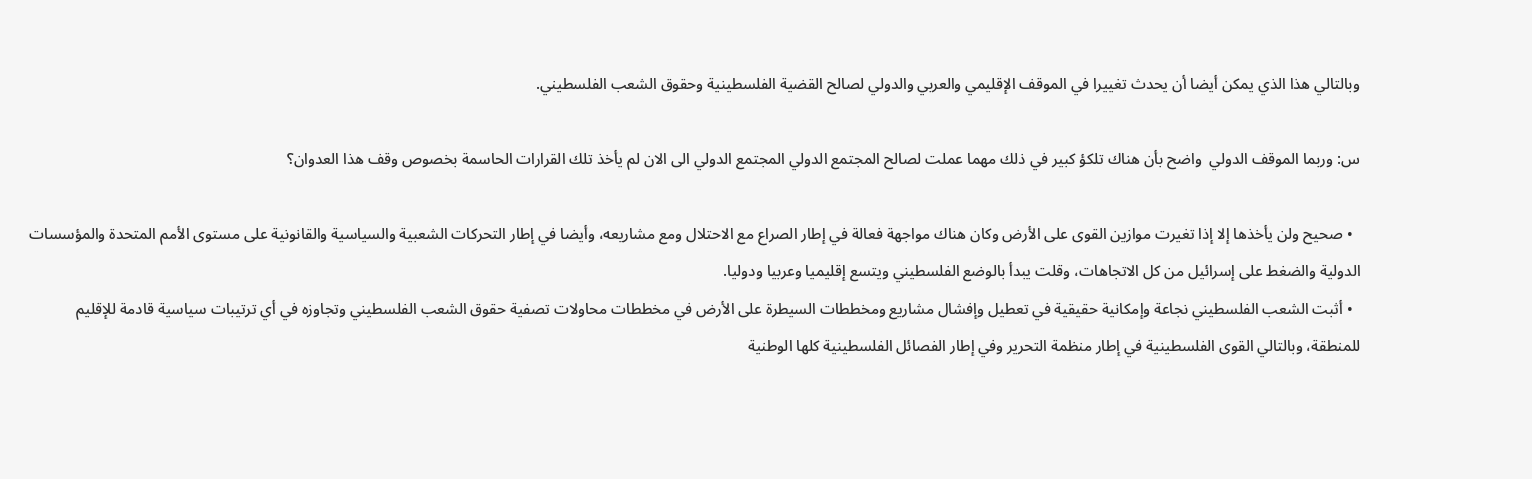وبالتالي هذا الذي يمكن أيضا أن يحدث تغييرا في الموقف الإقليمي والعربي والدولي لصالح القضية الفلسطينية وحقوق الشعب الفلسطيني.

س: وربما الموقف الدولي  واضح بأن هناك تلكؤ كبير في ذلك مهما عملت لصالح المجتمع الدولي المجتمع الدولي الى الان لم يأخذ تلك القرارات الحاسمة بخصوص وقف هذا العدوان؟

  • صحيح ولن يأخذها إلا إذا تغيرت موازين القوى على الأرض وكان هناك مواجهة فعالة في إطار الصراع مع الاحتلال ومع مشاريعه، وأيضا في إطار التحركات الشعبية والسياسية والقانونية على مستوى الأمم المتحدة والمؤسسات الدولية والضغط على إسرائيل من كل الاتجاهات، وقلت يبدأ بالوضع الفلسطيني ويتسع إقليميا وعربيا ودوليا.
  • أثبت الشعب الفلسطيني نجاعة وإمكانية حقيقية في تعطيل وإفشال مشاريع ومخططات السيطرة على الأرض في مخططات محاولات تصفية حقوق الشعب الفلسطيني وتجاوزه في أي ترتيبات سياسية قادمة للإقليم للمنطقة، وبالتالي القوى الفلسطينية في إطار منظمة التحرير وفي إطار الفصائل الفلسطينية كلها الوطنية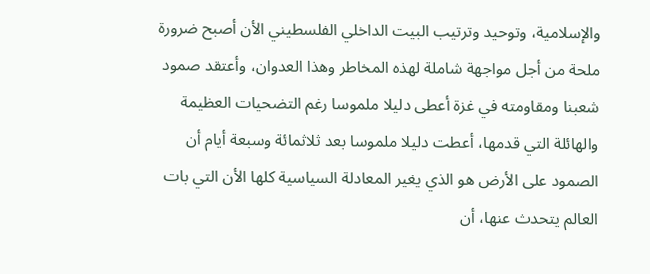والإسلامية، وتوحيد وترتيب البيت الداخلي الفلسطيني الأن أصبح ضرورة ملحة من أجل مواجهة شاملة لهذه المخاطر وهذا العدوان، وأعتقد صمود شعبنا ومقاومته في غزة أعطى دليلا ملموسا رغم التضحيات العظيمة والهائلة التي قدمها، أعطت دليلا ملموسا بعد ثلاثمائة وسبعة أيام أن الصمود على الأرض هو الذي يغير المعادلة السياسية كلها الأن التي بات العالم يتحدث عنها، أن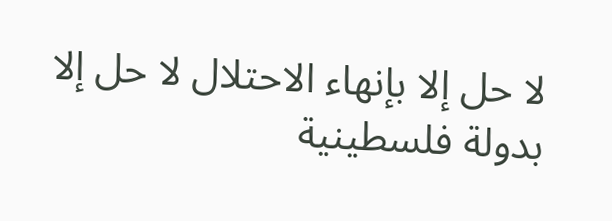لا حل إلا بإنهاء الاحتلال لا حل إلا بدولة فلسطينية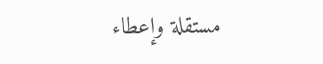مستقلة وإعطاء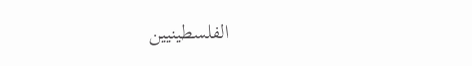الفلسطينيين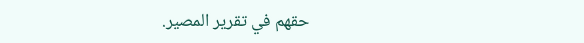حقهم في تقرير المصير.